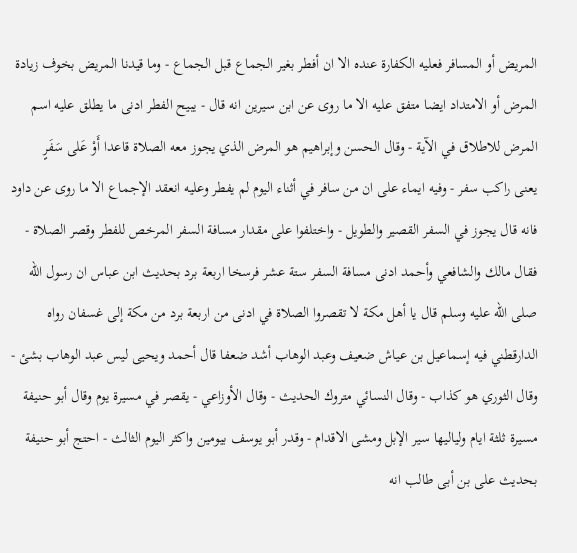المريض أو المسافر فعليه الكفارة عنده الا ان أفطر بغير الجماع قبل الجماع - وما قيدنا المريض بخوف زيادة المرض أو الامتداد ايضا متفق عليه الا ما روى عن ابن سيرين انه قال - يبيح الفطر ادنى ما يطلق عليه اسم المرض للاطلاق في الآية - وقال الحسن وإبراهيم هو المرض الذي يجوز معه الصلاة قاعدا أَوْ عَلى سَفَرٍ
يعنى راكب سفر - وفيه ايماء على ان من سافر في أثناء اليوم لم يفطر وعليه انعقد الإجماع الا ما روى عن داود فانه قال يجوز في السفر القصير والطويل - واختلفوا على مقدار مسافة السفر المرخص للفطر وقصر الصلاة - فقال مالك والشافعي وأحمد ادنى مسافة السفر ستة عشر فرسخا اربعة برد بحديث ابن عباس ان رسول الله صلى الله عليه وسلم قال يا أهل مكة لا تقصروا الصلاة في ادنى من اربعة برد من مكة إلى غسفان رواه الدارقطني فيه إسماعيل بن عياش ضعيف وعبد الوهاب أشد ضعفا قال أحمد ويحيى ليس عبد الوهاب بشئ - وقال الثوري هو كذاب - وقال النسائي متروك الحديث - وقال الأوزاعي - يقصر في مسيرة يوم وقال أبو حنيفة مسيرة ثلثة ايام ولياليها سير الإبل ومشى الاقدام - وقدر أبو يوسف بيومين واكثر اليوم الثالث - احتج أبو حنيفة بحديث على بن أبى طالب انه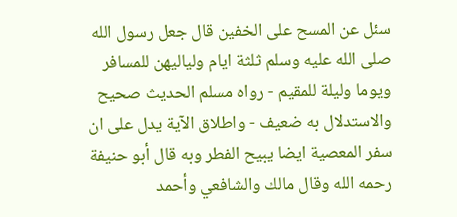سئل عن المسح على الخفين قال جعل رسول الله صلى الله عليه وسلم ثلثة ايام ولياليهن للمسافر ويوما وليلة للمقيم - رواه مسلم الحديث صحيح والاستدلال به ضعيف - واطلاق الآية يدل على ان سفر المعصية ايضا يبيح الفطر وبه قال أبو حنيفة رحمه الله وقال مالك والشافعي وأحمد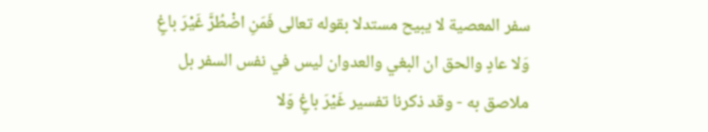سفر المعصية لا يبيح مستدلا بقوله تعالى فَمَنِ اضْطُرَّ غَيْرَ باغٍ وَلا عادٍ والحق ان البغي والعدوان ليس في نفس السفر بل ملاصق به - وقد ذكرنا تفسير غَيْرَ باغٍ وَلا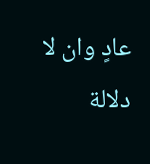عادٍ وان لا دلالة